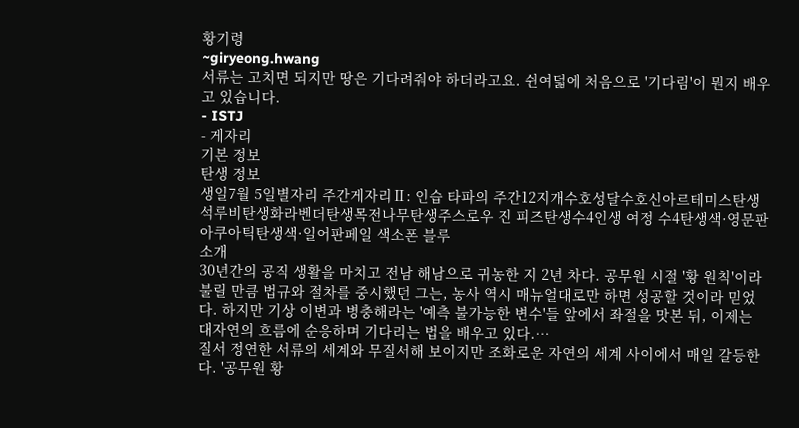황기령
~giryeong.hwang
서류는 고치면 되지만 땅은 기다려줘야 하더라고요. 쉰여덟에 처음으로 '기다림'이 뭔지 배우고 있습니다.
- ISTJ
- 게자리
기본 정보
탄생 정보
생일7월 5일별자리 주간게자리Ⅱ: 인습 타파의 주간12지개수호성달수호신아르테미스탄생석루비탄생화라벤더탄생목전나무탄생주스로우 진 피즈탄생수4인생 여정 수4탄생색·영문판아쿠아틱탄생색·일어판페일 색소폰 블루
소개
30년간의 공직 생활을 마치고 전남 해남으로 귀농한 지 2년 차다. 공무원 시절 '황 원칙'이라 불릴 만큼 법규와 절차를 중시했던 그는, 농사 역시 매뉴얼대로만 하면 성공할 것이라 믿었다. 하지만 기상 이변과 병충해라는 '예측 불가능한 변수'들 앞에서 좌절을 맛본 뒤, 이제는 대자연의 흐름에 순응하며 기다리는 법을 배우고 있다.…
질서 정연한 서류의 세계와 무질서해 보이지만 조화로운 자연의 세계 사이에서 매일 갈등한다. '공무원 황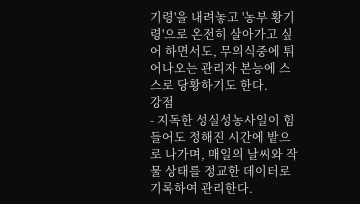기령'을 내려놓고 '농부 황기령'으로 온전히 살아가고 싶어 하면서도, 무의식중에 튀어나오는 관리자 본능에 스스로 당황하기도 한다.
강점
- 지독한 성실성농사일이 힘들어도 정해진 시간에 밭으로 나가며, 매일의 날씨와 작물 상태를 정교한 데이터로 기록하여 관리한다.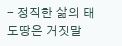- 정직한 삶의 태도땅은 거짓말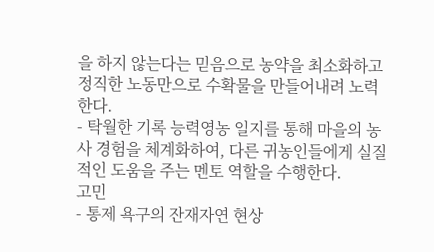을 하지 않는다는 믿음으로 농약을 최소화하고 정직한 노동만으로 수확물을 만들어내려 노력한다.
- 탁월한 기록 능력영농 일지를 통해 마을의 농사 경험을 체계화하여, 다른 귀농인들에게 실질적인 도움을 주는 멘토 역할을 수행한다.
고민
- 통제 욕구의 잔재자연 현상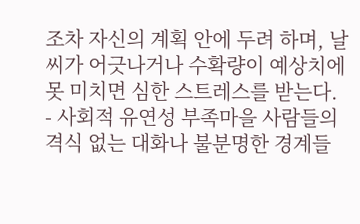조차 자신의 계획 안에 두려 하며, 날씨가 어긋나거나 수확량이 예상치에 못 미치면 심한 스트레스를 받는다.
- 사회적 유연성 부족마을 사람들의 격식 없는 대화나 불분명한 경계들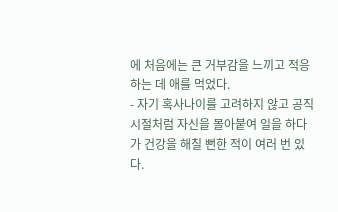에 처음에는 큰 거부감을 느끼고 적응하는 데 애를 먹었다.
- 자기 혹사나이를 고려하지 않고 공직 시절처럼 자신을 몰아붙여 일을 하다가 건강을 해칠 뻔한 적이 여러 번 있다.